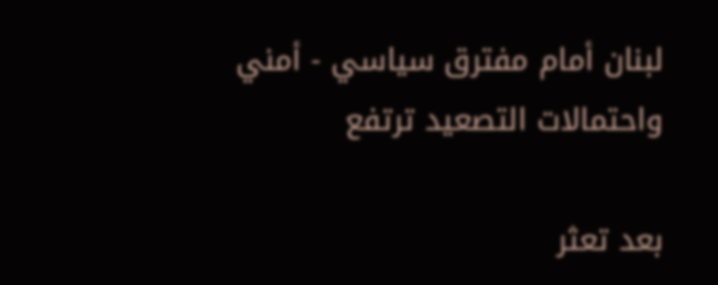لبنان أمام مفترق سياسي - أمني واحتمالات التصعيد ترتفع

بعد تعثر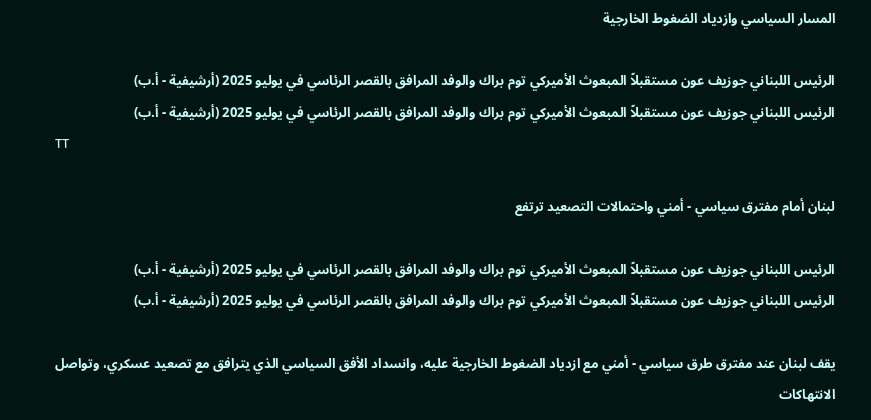المسار السياسي وازدياد الضغوط الخارجية

الرئيس اللبناني جوزيف عون مستقبلاً المبعوث الأميركي توم براك والوفد المرافق بالقصر الرئاسي في يوليو 2025 (أرشيفية - أ.ب)
الرئيس اللبناني جوزيف عون مستقبلاً المبعوث الأميركي توم براك والوفد المرافق بالقصر الرئاسي في يوليو 2025 (أرشيفية - أ.ب)
TT

لبنان أمام مفترق سياسي - أمني واحتمالات التصعيد ترتفع

الرئيس اللبناني جوزيف عون مستقبلاً المبعوث الأميركي توم براك والوفد المرافق بالقصر الرئاسي في يوليو 2025 (أرشيفية - أ.ب)
الرئيس اللبناني جوزيف عون مستقبلاً المبعوث الأميركي توم براك والوفد المرافق بالقصر الرئاسي في يوليو 2025 (أرشيفية - أ.ب)

يقف لبنان عند مفترق طرق سياسي - أمني مع ازدياد الضغوط الخارجية عليه، وانسداد الأفق السياسي الذي يترافق مع تصعيد عسكري، وتواصل الانتهاكات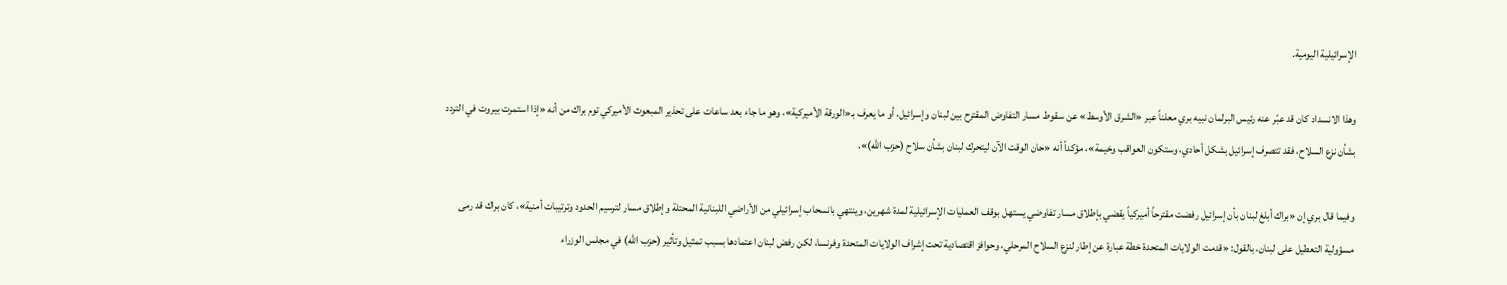الإسرائيلية اليومية.

وهذا الانسداد كان قد عبّر عنه رئيس البرلمان نبيه بري معلناً عبر «الشرق الأوسط» عن سقوط مسار التفاوض المقترح بين لبنان وإسرائيل، أو ما يعرف بـ«الورقة الأميركية»، وهو ما جاء بعد ساعات على تحذير المبعوث الأميركي توم براك من أنه «إذا استمرت بيروت في التردد بشأن نزع السلاح، فقد تتصرف إسرائيل بشكل أحادي، وستكون العواقب وخيمة»، مؤكداً أنه «حان الوقت الآن ليتحرك لبنان بشأن سلاح (حزب الله)».

وفيما قال بري إن «براك أبلغ لبنان بأن إسرائيل رفضت مقترحاً أميركياً يقضي بإطلاق مسار تفاوضي يستهل بوقف العمليات الإسرائيلية لمدة شهرين، وينتهي بانسحاب إسرائيلي من الأراضي اللبنانية المحتلة وإطلاق مسار لترسيم الحدود وترتيبات أمنية»، كان براك قد رمى مسؤولية التعطيل على لبنان، بالقول: «قدمت الولايات المتحدة خطة عبارة عن إطار لنزع السلاح المرحلي، وحوافز اقتصادية تحت إشراف الولايات المتحدة وفرنسا، لكن رفض لبنان اعتمادها بسبب تمثيل وتأثير (حزب الله) في مجلس الوزراء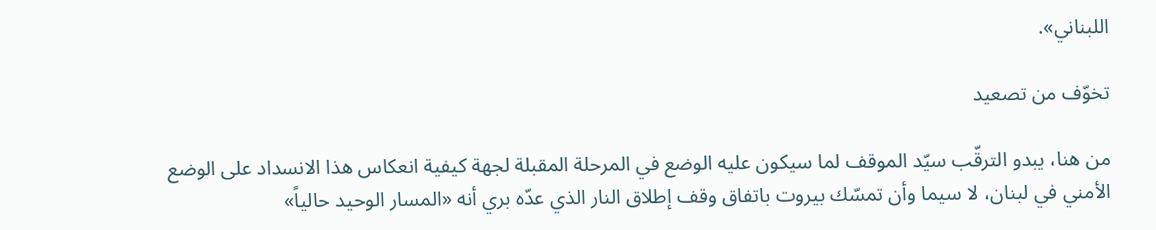اللبناني».

تخوّف من تصعيد

من هنا، يبدو الترقّب سيّد الموقف لما سيكون عليه الوضع في المرحلة المقبلة لجهة كيفية انعكاس هذا الانسداد على الوضع الأمني في لبنان، لا سيما وأن تمسّك بيروت باتفاق وقف إطلاق النار الذي عدّه بري أنه «المسار الوحيد حالياً»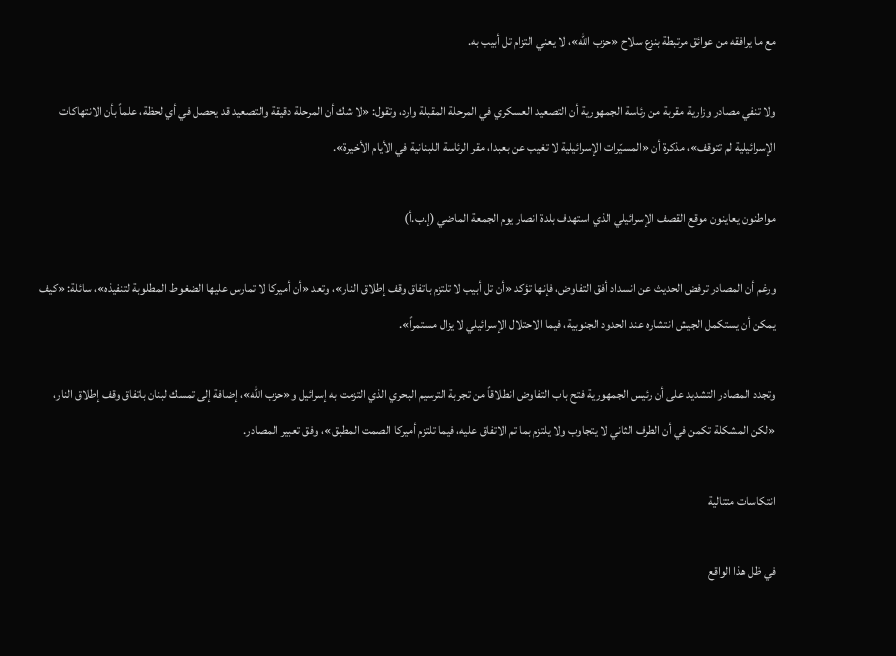مع ما يرافقه من عوائق مرتبطة بنزع سلاح «حزب الله»، لا يعني التزام تل أبيب به.

ولا تنفي مصادر وزارية مقربة من رئاسة الجمهورية أن التصعيد العسكري في المرحلة المقبلة وارد، وتقول: «لا شك أن المرحلة دقيقة والتصعيد قد يحصل في أي لحظة، علماً بأن الانتهاكات الإسرائيلية لم تتوقف»، مذكرة أن «المسيّرات الإسرائيلية لا تغيب عن بعبدا، مقر الرئاسة اللبنانية في الأيام الأخيرة».

مواطنون يعاينون موقع القصف الإسرائيلي الذي استهدف بلدة انصار يوم الجمعة الماضي (إ.ب.أ)

ورغم أن المصادر ترفض الحديث عن انسداد أفق التفاوض، فإنها تؤكد «أن تل أبيب لا تلتزم باتفاق وقف إطلاق النار»، وتعد «أن أميركا لا تمارس عليها الضغوط المطلوبة لتنفيذه»، سائلة: «كيف يمكن أن يستكمل الجيش انتشاره عند الحدود الجنوبية، فيما الاحتلال الإسرائيلي لا يزال مستمراً».

وتجدد المصادر التشديد على أن رئيس الجمهورية فتح باب التفاوض انطلاقاً من تجربة الترسيم البحري الذي التزمت به إسرائيل و«حزب الله»، إضافة إلى تمسك لبنان باتفاق وقف إطلاق النار، «لكن المشكلة تكمن في أن الطرف الثاني لا يتجاوب ولا يلتزم بما تم الاتفاق عليه، فيما تلتزم أميركا الصمت المطبق»، وفق تعبير المصادر.

انتكاسات متتالية

في ظل هذا الواقع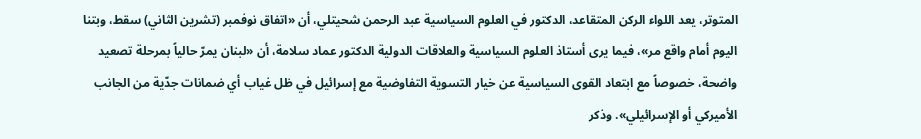المتوتر، يعد اللواء الركن المتقاعد، الدكتور في العلوم السياسية عبد الرحمن شحيتلي، أن «اتفاق نوفمبر (تشرين الثاني) سقط، وبتنا اليوم أمام واقع مر»، فيما يرى أستاذ العلوم السياسية والعلاقات الدولية الدكتور عماد سلامة، أن «لبنان يمرّ حالياً بمرحلة تصعيد واضحة، خصوصاً مع ابتعاد القوى السياسية عن خيار التسوية التفاوضية مع إسرائيل في ظل غياب أي ضمانات جدّية من الجانب الأميركي أو الإسرائيلي». وذكر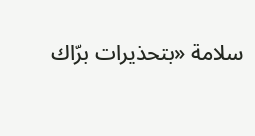سلامة «بتحذيرات برّاك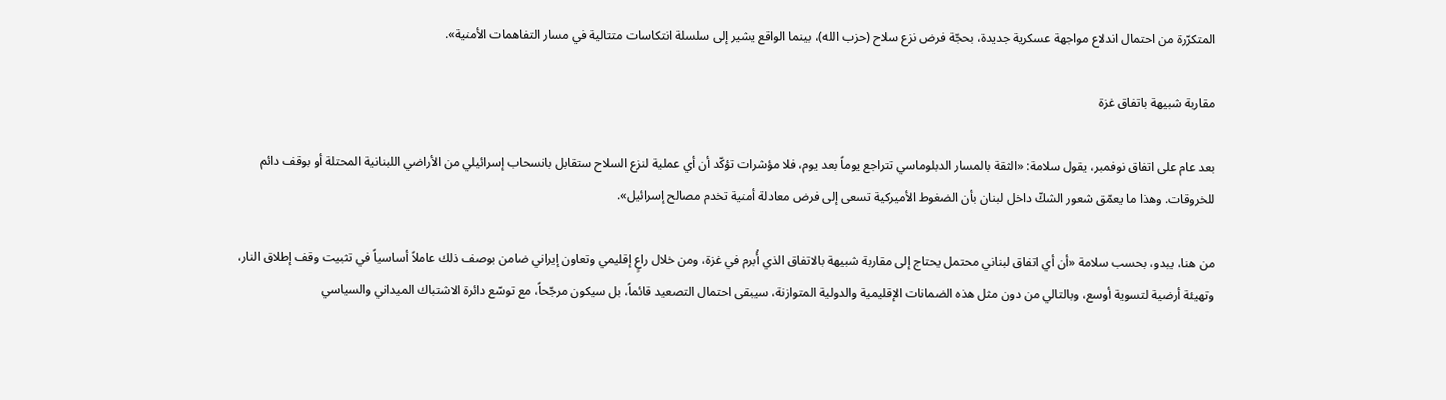المتكرّرة من احتمال اندلاع مواجهة عسكرية جديدة، بحجّة فرض نزع سلاح (حزب الله)، بينما الواقع يشير إلى سلسلة انتكاسات متتالية في مسار التفاهمات الأمنية».

مقاربة شبيهة باتفاق غزة

بعد عام على اتفاق نوفمبر، يقول سلامة: «الثقة بالمسار الدبلوماسي تتراجع يوماً بعد يوم، فلا مؤشرات تؤكّد أن أي عملية لنزع السلاح ستقابل بانسحاب إسرائيلي من الأراضي اللبنانية المحتلة أو بوقف دائم للخروقات. وهذا ما يعمّق شعور الشكّ داخل لبنان بأن الضغوط الأميركية تسعى إلى فرض معادلة أمنية تخدم مصالح إسرائيل».

من هنا، يبدو، بحسب سلامة «أن أي اتفاق لبناني محتمل يحتاج إلى مقاربة شبيهة بالاتفاق الذي أُبرم في غزة، ومن خلال راعٍ إقليمي وتعاون إيراني ضامن بوصف ذلك عاملاً أساسياً في تثبيت وقف إطلاق النار، وتهيئة أرضية لتسوية أوسع، وبالتالي من دون مثل هذه الضمانات الإقليمية والدولية المتوازنة، سيبقى احتمال التصعيد قائماً، بل سيكون مرجّحاً، مع توسّع دائرة الاشتباك الميداني والسياسي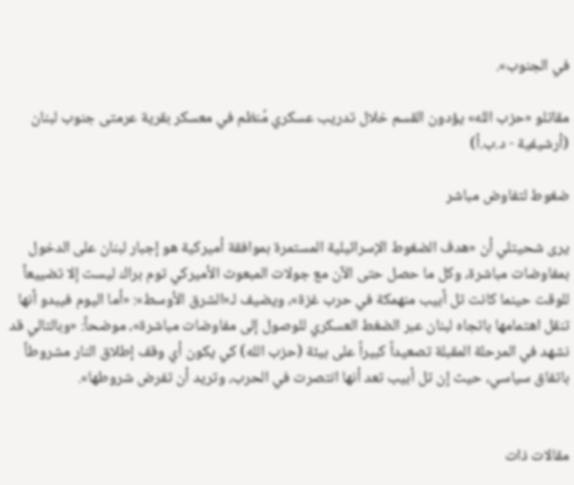في الجنوب».

مقاتلو «حزب الله» يؤدون القسم خلال تدريب عسكري مُنظم في معسكر بقرية عرمتى جنوب لبنان (أرشيفية - د.ب.أ)

ضغوط لتفاوض مباشر

يرى شحيتلي أن «هدف الضغوط الإسرائيلية المستمرة بموافقة أميركية هو إجبار لبنان على الدخول بمفاوضات مباشرة، وكل ما حصل حتى الآن مع جولات المبعوث الأميركي توم براك ليست إلا تضييعاً للوقت حينما كانت تل أبيب منهمكة في حرب غزة»، ويضيف لـ«الشرق الأوسط»: «أما اليوم فيبدو أنها تنقل اهتمامها باتجاه لبنان عبر الضغط العسكري للوصول إلى مفاوضات مباشرة»، موضحاً: «وبالتالي قد نشهد في المرحلة المقبلة تصعيداً كبيراً على بيئة (حزب الله) كي يكون أي وقف إطلاق النار مشروطاً باتفاق سياسي، حيث إن تل أبيب تعد أنها انتصرت في الحرب، وتريد أن تفرض شروطها».


مقالات ذات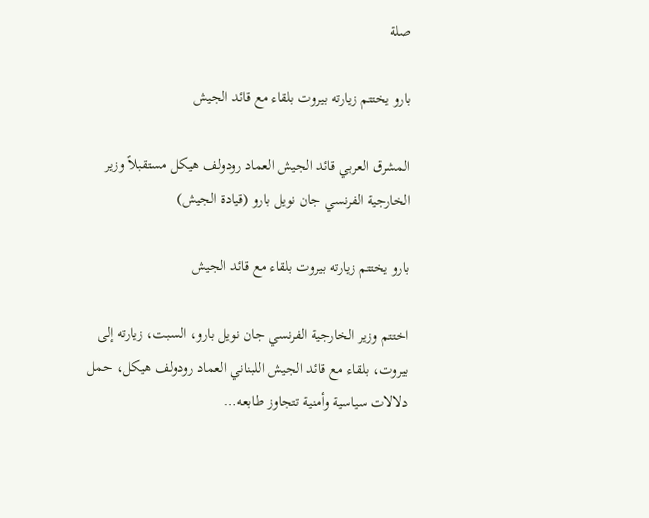صلة

بارو يختتم زيارته بيروت بلقاء مع قائد الجيش

المشرق العربي قائد الجيش العماد رودولف هيكل مستقبلاً وزير الخارجية الفرنسي جان نويل بارو (قيادة الجيش)

بارو يختتم زيارته بيروت بلقاء مع قائد الجيش

اختتم وزير الخارجية الفرنسي جان نويل بارو، السبت، زيارته إلى بيروت، بلقاء مع قائد الجيش اللبناني العماد رودولف هيكل، حمل دلالات سياسية وأمنية تتجاوز طابعه…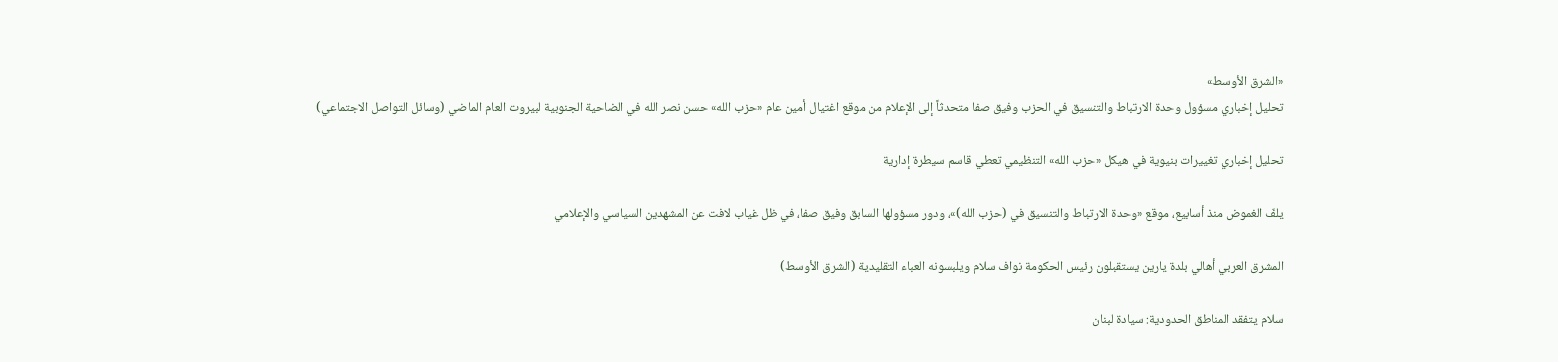«الشرق الأوسط»
تحليل إخباري مسؤول وحدة الارتباط والتنسيق في الحزب وفيق صفا متحدثاً إلى الإعلام من موقع اغتيال أمين عام «حزب الله» حسن نصر الله في الضاحية الجنوبية لبيروت العام الماضي (وسائل التواصل الاجتماعي)

تحليل إخباري تغييرات بنيوية في هيكل «حزب الله» التنظيمي تعطي قاسم سيطرة إدارية

يلفّ الغموض منذ أسابيع، موقع «وحدة الارتباط والتنسيق في (حزب الله)»، ودور مسؤولها السابق وفيق صفا، في ظل غياب لافت عن المشهدين السياسي والإعلامي

المشرق العربي أهالي بلدة يارين يستقبلون رئيس الحكومة نواف سلام ويلبسونه العباء التقليدية (الشرق الأوسط)

سلام يتفقد المناطق الحدودية: سيادة لبنان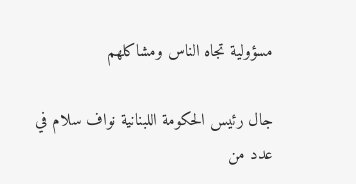مسؤولية تجاه الناس ومشاكلهم

جال رئيس الحكومة اللبنانية نواف سلام في عدد من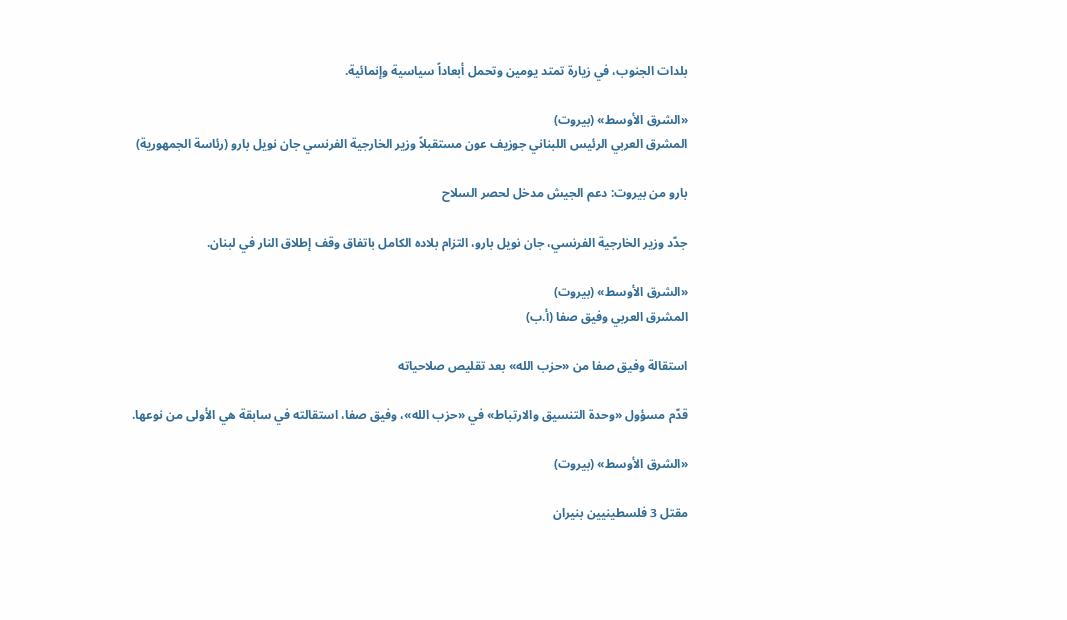بلدات الجنوب، في زيارة تمتد يومين وتحمل أبعاداً سياسية وإنمائية.

«الشرق الأوسط» (بيروت)
المشرق العربي الرئيس اللبناني جوزيف عون مستقبلاً وزير الخارجية الفرنسي جان نويل بارو (رئاسة الجمهورية)

بارو من بيروت: دعم الجيش مدخل لحصر السلاح

جدّد وزير الخارجية الفرنسي، جان نويل بارو، التزام بلاده الكامل باتفاق وقف إطلاق النار في لبنان.

«الشرق الأوسط» (بيروت)
المشرق العربي وفيق صفا (أ.ب)

استقالة وفيق صفا من «حزب الله» بعد تقليص صلاحياته

قدّم مسؤول «وحدة التنسيق والارتباط» في «حزب الله»، وفيق صفا، استقالته في سابقة هي الأولى من نوعها.

«الشرق الأوسط» (بيروت)

مقتل 3 فلسطينيين بنيران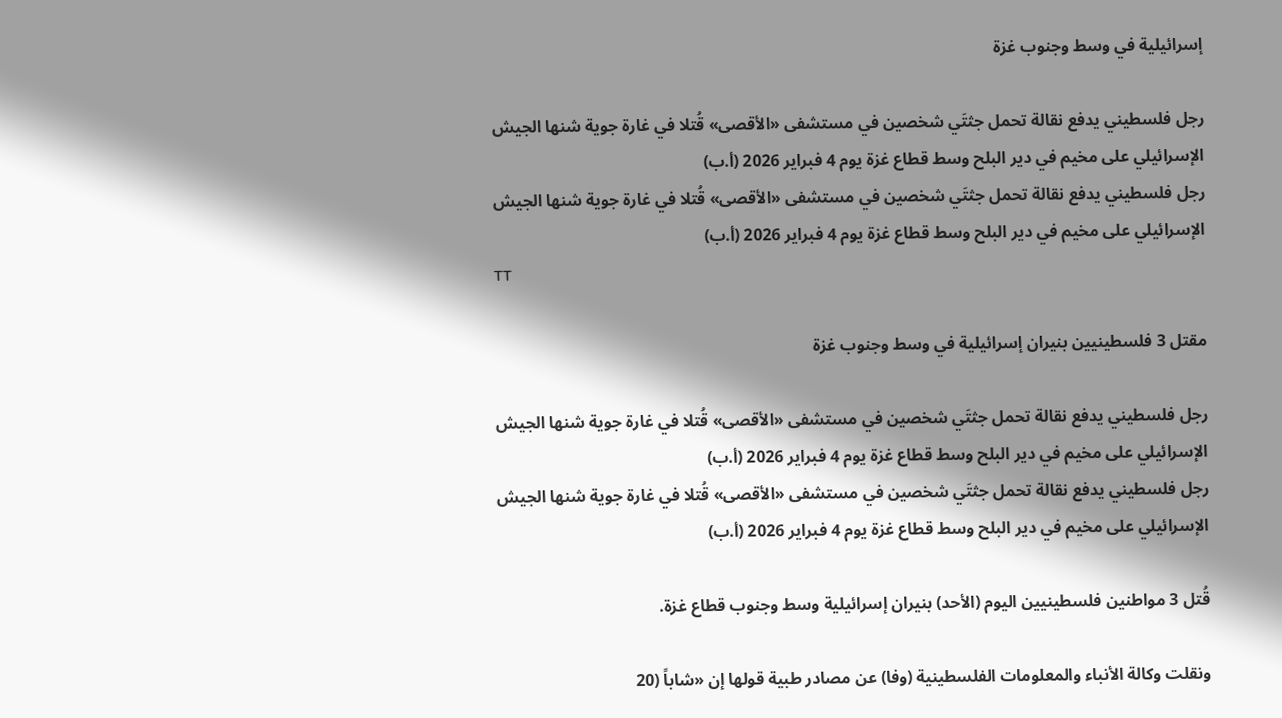إسرائيلية في وسط وجنوب غزة

رجل فلسطيني يدفع نقالة تحمل جثتَي شخصين في مستشفى «الأقصى» قُتلا في غارة جوية شنها الجيش الإسرائيلي على مخيم في دير البلح وسط قطاع غزة يوم 4 فبراير 2026 (أ.ب)
رجل فلسطيني يدفع نقالة تحمل جثتَي شخصين في مستشفى «الأقصى» قُتلا في غارة جوية شنها الجيش الإسرائيلي على مخيم في دير البلح وسط قطاع غزة يوم 4 فبراير 2026 (أ.ب)
TT

مقتل 3 فلسطينيين بنيران إسرائيلية في وسط وجنوب غزة

رجل فلسطيني يدفع نقالة تحمل جثتَي شخصين في مستشفى «الأقصى» قُتلا في غارة جوية شنها الجيش الإسرائيلي على مخيم في دير البلح وسط قطاع غزة يوم 4 فبراير 2026 (أ.ب)
رجل فلسطيني يدفع نقالة تحمل جثتَي شخصين في مستشفى «الأقصى» قُتلا في غارة جوية شنها الجيش الإسرائيلي على مخيم في دير البلح وسط قطاع غزة يوم 4 فبراير 2026 (أ.ب)

قُتل 3 مواطنين فلسطينيين اليوم (الأحد) بنيران إسرائيلية وسط وجنوب قطاع غزة.

ونقلت وكالة الأنباء والمعلومات الفلسطينية (وفا) عن مصادر طبية قولها إن «شاباً (20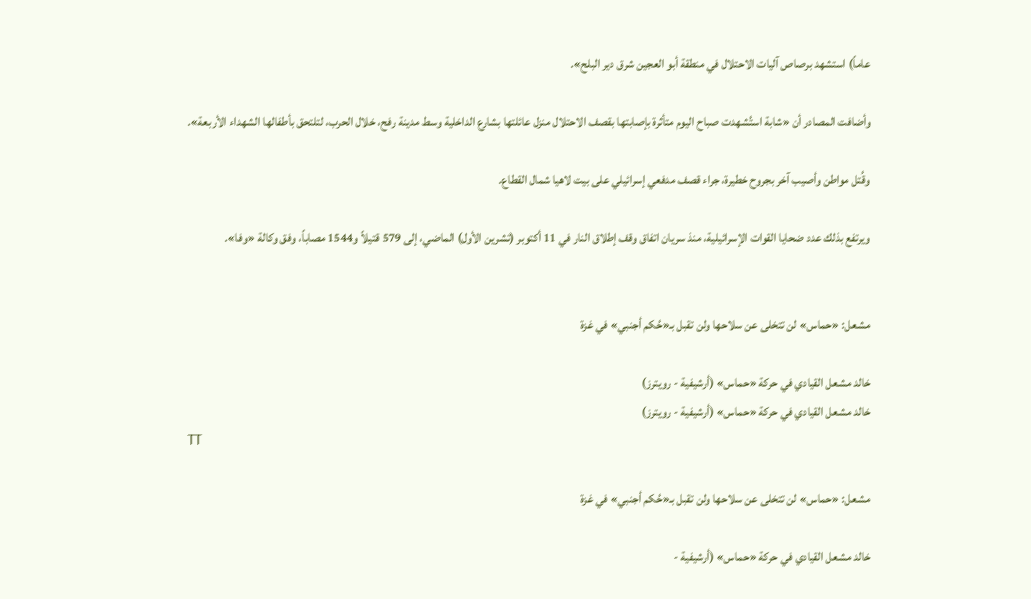عاماً) استشهد برصاص آليات الاحتلال في منطقة أبو العجين شرق دير البلح».

وأضافت المصادر أن «شابة استُشهدت صباح اليوم متأثرة بإصابتها بقصف الاحتلال منزل عائلتها بشارع الداخلية وسط مدينة رفح، خلال الحرب، لتلتحق بأطفالها الشهداء الأربعة».

وقُتل مواطن وأصيب آخر بجروح خطيرة، جراء قصف مدفعي إسرائيلي على بيت لاهيا شمال القطاع.

ويرتفع بذلك عدد ضحايا القوات الإسرائيلية، منذ سريان اتفاق وقف إطلاق النار في 11 أكتوبر (تشرين الأول) الماضي، إلى 579 قتيلاً و1544 مصاباً، وفق وكالة «وفا».


مشعل: «حماس» لن تتخلى عن سلاحها ولن تقبل بـ«حُكم أجنبي» في غزة

خالد مشعل القيادي في حركة «حماس» (أرشيفية - رويترز)
خالد مشعل القيادي في حركة «حماس» (أرشيفية - رويترز)
TT

مشعل: «حماس» لن تتخلى عن سلاحها ولن تقبل بـ«حُكم أجنبي» في غزة

خالد مشعل القيادي في حركة «حماس» (أرشيفية -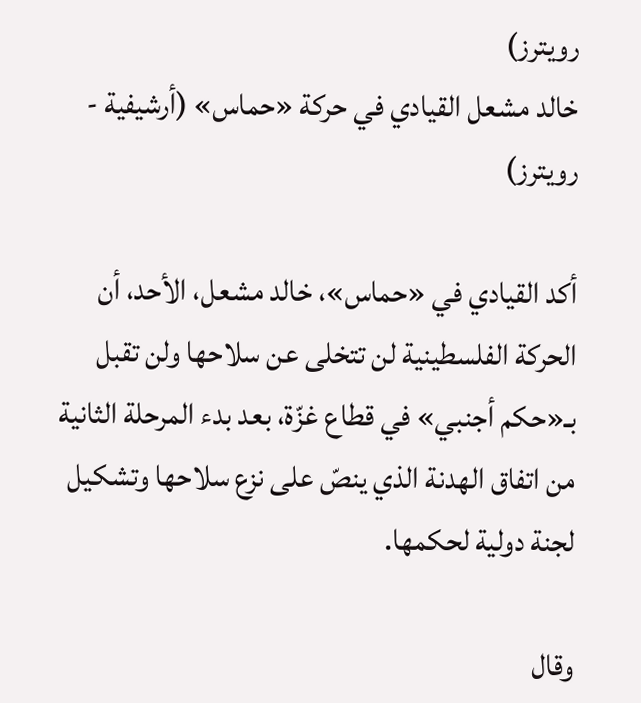رويترز)
خالد مشعل القيادي في حركة «حماس» (أرشيفية - رويترز)

أكد القيادي في «حماس»، خالد مشعل، الأحد، أن الحركة الفلسطينية لن تتخلى عن سلاحها ولن تقبل بـ«حكم أجنبي» في قطاع غزّة، بعد بدء المرحلة الثانية من اتفاق الهدنة الذي ينصّ على نزع سلاحها وتشكيل لجنة دولية لحكمها.

وقال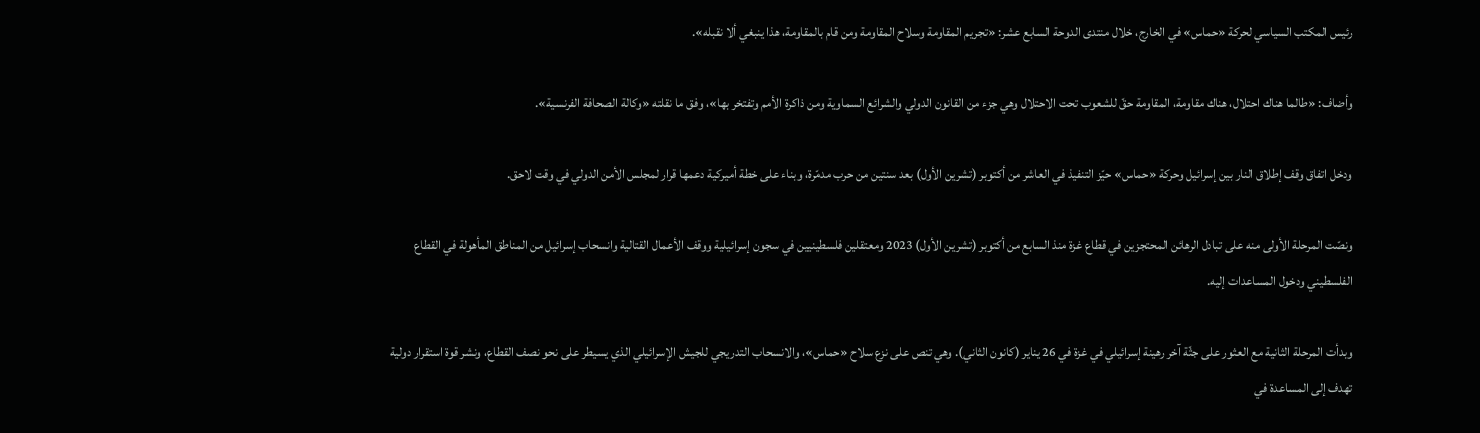رئيس المكتب السياسي لحركة «حماس» في الخارج، خلال منتدى الدوحة السابع عشر: «تجريم المقاومة وسلاح المقاومة ومن قام بالمقاومة، هذا ينبغي ألا نقبله».

وأضاف: «طالما هناك احتلال، هناك مقاومة، المقاومة حقّ للشعوب تحت الاحتلال وهي جزء من القانون الدولي والشرائع السماوية ومن ذاكرة الأمم وتفتخر بها»، وفق ما نقلته «وكالة الصحافة الفرنسية».

ودخل اتفاق وقف إطلاق النار بين إسرائيل وحركة «حماس» حيّز التنفيذ في العاشر من أكتوبر (تشرين الأول) بعد سنتين من حرب مدمّرة، وبناء على خطة أميركية دعمها قرار لمجلس الأمن الدولي في وقت لاحق.

ونصّت المرحلة الأولى منه على تبادل الرهائن المحتجزين في قطاع غزة منذ السابع من أكتوبر (تشرين الأول) 2023 ومعتقلين فلسطينيين في سجون إسرائيلية ووقف الأعمال القتالية وانسحاب إسرائيل من المناطق المأهولة في القطاع الفلسطيني ودخول المساعدات إليه.

وبدأت المرحلة الثانية مع العثور على جثّة آخر رهينة إسرائيلي في غزة في 26 يناير (كانون الثاني). وهي تنص على نزع سلاح «حماس»، والانسحاب التدريجي للجيش الإسرائيلي الذي يسيطر على نحو نصف القطاع، ونشر قوة استقرار دولية تهدف إلى المساعدة في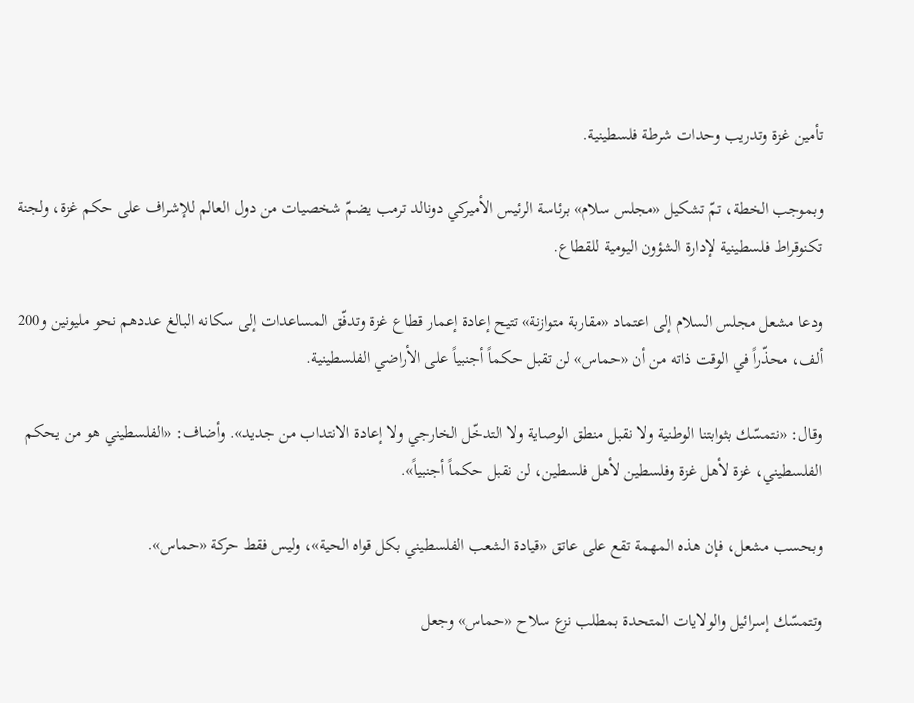تأمين غزة وتدريب وحدات شرطة فلسطينية.

وبموجب الخطة، تمّ تشكيل «مجلس سلام» برئاسة الرئيس الأميركي دونالد ترمب يضمّ شخصيات من دول العالم للإشراف على حكم غزة، ولجنة تكنوقراط فلسطينية لإدارة الشؤون اليومية للقطاع.

ودعا مشعل مجلس السلام إلى اعتماد «مقاربة متوازنة» تتيح إعادة إعمار قطاع غزة وتدفّق المساعدات إلى سكانه البالغ عددهم نحو مليونين و200 ألف، محذّراً في الوقت ذاته من أن «حماس» لن تقبل حكماً أجنبياً على الأراضي الفلسطينية.

وقال: «نتمسّك بثوابتنا الوطنية ولا نقبل منطق الوصاية ولا التدخّل الخارجي ولا إعادة الانتداب من جديد». وأضاف: «الفلسطيني هو من يحكم الفلسطيني، غزة لأهل غزة وفلسطين لأهل فلسطين، لن نقبل حكماً أجنبياً».

وبحسب مشعل، فإن هذه المهمة تقع على عاتق «قيادة الشعب الفلسطيني بكل قواه الحية»، وليس فقط حركة «حماس».

وتتمسّك إسرائيل والولايات المتحدة بمطلب نزع سلاح «حماس» وجعل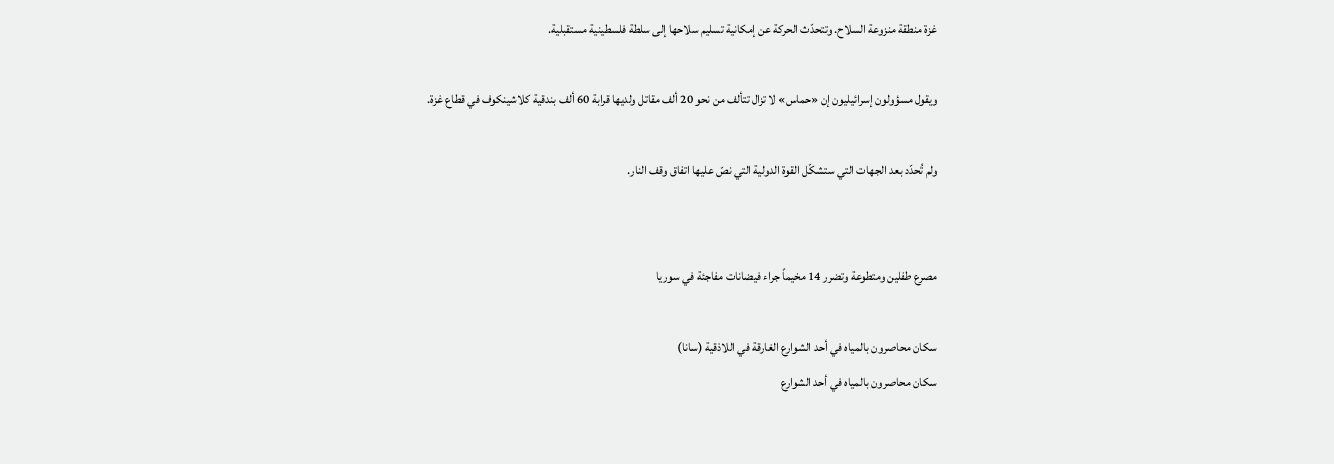غزة منطقة منزوعة السلاح. وتتحدّث الحركة عن إمكانية تسليم سلاحها إلى سلطة فلسطينية مستقبلية.

ويقول مسؤولون إسرائيليون إن «حماس» لا تزال تتألف من نحو 20 ألف مقاتل ولديها قرابة 60 ألف بندقية كلاشينكوف في قطاع غزة.

ولم تُحدّد بعد الجهات التي ستشكّل القوة الدولية التي نصّ عليها اتفاق وقف النار.


مصرع طفلين ومتطوعة وتضرر 14 مخيماً جراء فيضانات مفاجئة في سوريا

سكان محاصرون بالمياه في أحد الشوارع الغارقة في اللاذقية (سانا)
سكان محاصرون بالمياه في أحد الشوارع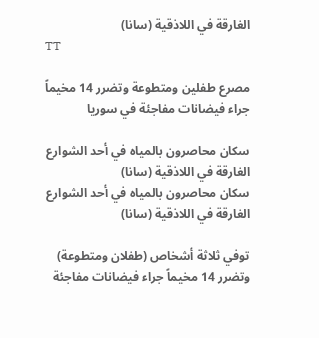الغارقة في اللاذقية (سانا)
TT

مصرع طفلين ومتطوعة وتضرر 14 مخيماً جراء فيضانات مفاجئة في سوريا

سكان محاصرون بالمياه في أحد الشوارع الغارقة في اللاذقية (سانا)
سكان محاصرون بالمياه في أحد الشوارع الغارقة في اللاذقية (سانا)

توفي ثلاثة أشخاص (طفلان ومتطوعة) وتضرر 14 مخيماً جراء فيضانات مفاجئة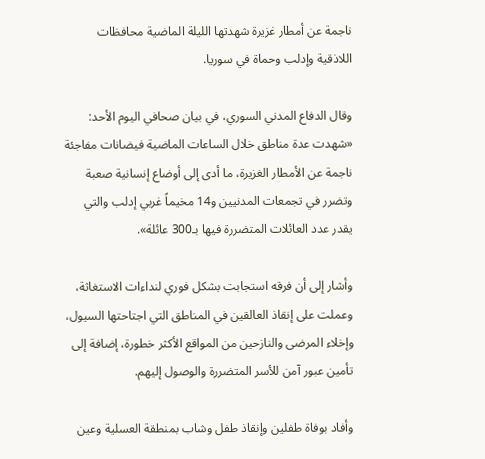ناجمة عن أمطار غزيرة شهدتها الليلة الماضية محافظات اللاذقية وإدلب وحماة في سوريا.

وقال الدفاع المدني السوري، في بيان صحافي اليوم الأحد: «شهدت عدة مناطق خلال الساعات الماضية فيضانات مفاجئة ناجمة عن الأمطار الغزيرة، ما أدى إلى أوضاع إنسانية صعبة وتضرر في تجمعات المدنيين و14 مخيماً غربي إدلب والتي يقدر عدد العائلات المتضررة فيها بـ300 عائلة».

وأشار إلى أن فرقه استجابت بشكل فوري لنداءات الاستغاثة، وعملت على إنقاذ العالقين في المناطق التي اجتاحتها السيول، وإخلاء المرضى والنازحين من المواقع الأكثر خطورة، إضافة إلى تأمين عبور آمن للأسر المتضررة والوصول إليهم.

وأفاد بوفاة طفلين وإنقاذ طفل وشاب بمنطقة العسلية وعين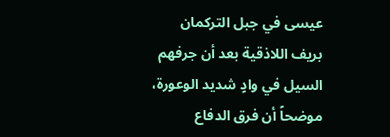عيسى في جبل التركمان بريف اللاذقية بعد أن جرفهم السيل في وادٍ شديد الوعورة، موضحاً أن فرق الدفاع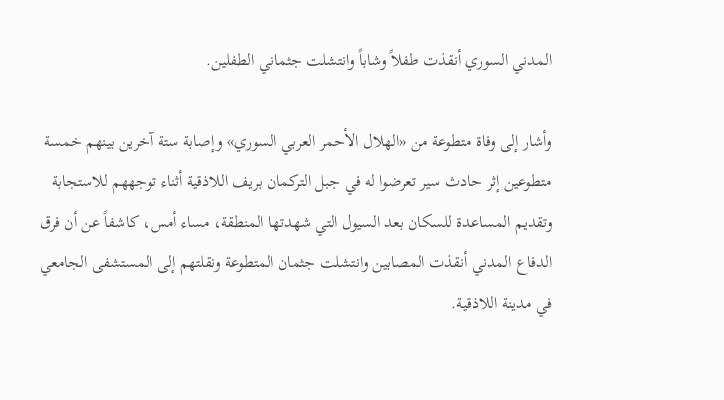المدني السوري أنقذت طفلاً وشاباً وانتشلت جثماني الطفلين.

وأشار إلى وفاة متطوعة من «الهلال الأحمر العربي السوري» وإصابة ستة آخرين بينهم خمسة متطوعين إثر حادث سير تعرضوا له في جبل التركمان بريف اللاذقية أثناء توجههم للاستجابة وتقديم المساعدة للسكان بعد السيول التي شهدتها المنطقة، مساء أمس، كاشفاً عن أن فرق الدفاع المدني أنقذت المصابين وانتشلت جثمان المتطوعة ونقلتهم إلى المستشفى الجامعي في مدينة اللاذقية.